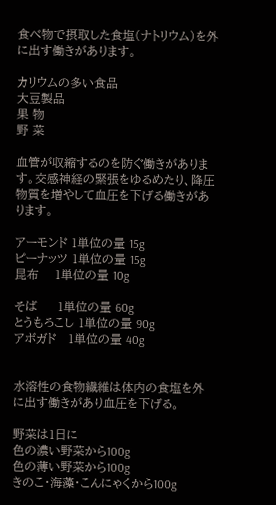食べ物で摂取した食塩(ナトリウム)を外に出す働きがあります。

カリウムの多い食品
大豆製品
果 物
野 菜

血管が収縮するのを防ぐ働きがあります。交感神経の緊張をゆるめたり、降圧物質を増やして血圧を下げる働きがあります。

アーモンド 1単位の量 15g
ピーナッツ 1単位の量 15g
昆布    1単位の量 10g

そば     1単位の量 60g
とうもろこし 1単位の量 90g
アボガド   1単位の量 40g


水溶性の食物繊維は体内の食塩を外に出す働きがあり血圧を下げる。

野菜は1日に
色の濃い野菜から100g
色の薄い野菜から100g
きのこ・海藻・こんにゃくから100g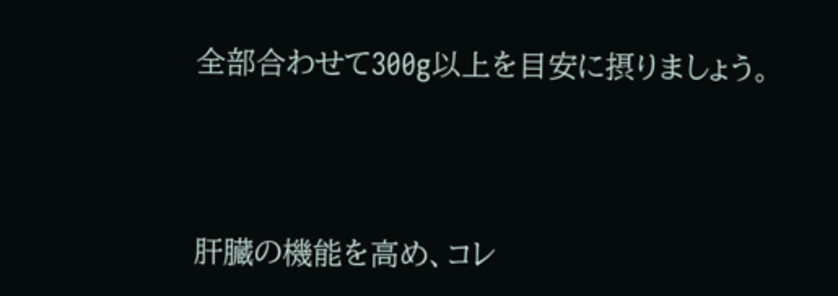全部合わせて300g以上を目安に摂りましょう。




肝臓の機能を高め、コレ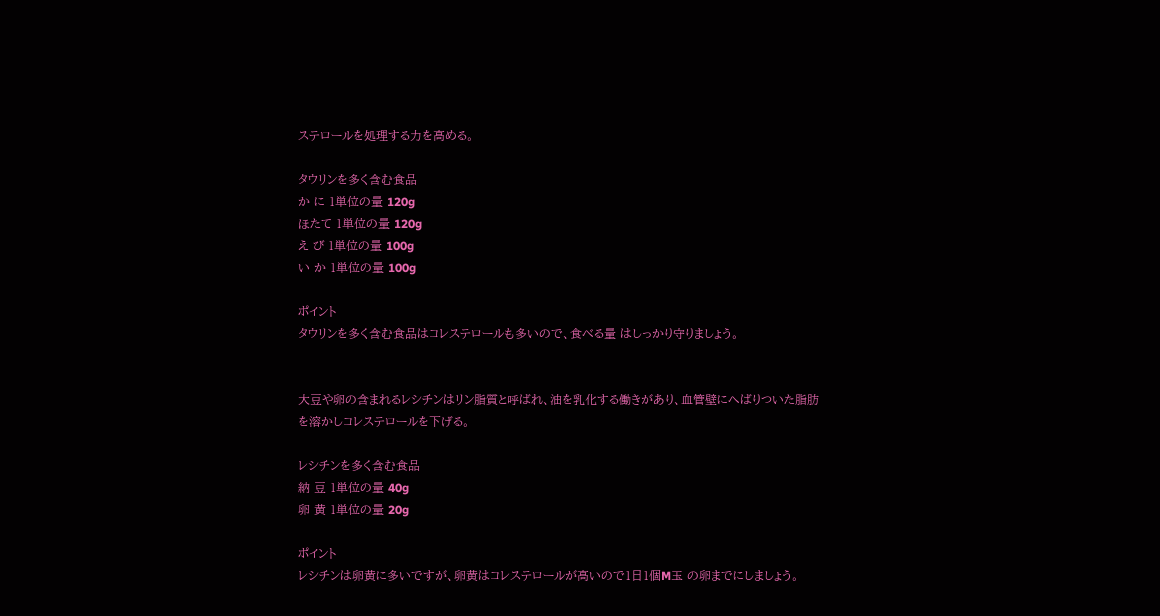ステロールを処理する力を高める。

タウリンを多く含む食品
か に 1単位の量 120g
ほたて 1単位の量 120g
え び 1単位の量 100g
い か 1単位の量 100g

ポイント
タウリンを多く含む食品はコレステロールも多いので、食べる量 はしっかり守りましょう。


大豆や卵の含まれるレシチンはリン脂質と呼ばれ、油を乳化する働きがあり、血管壁にへばりついた脂肪を溶かしコレステロールを下げる。

レシチンを多く含む食品
納 豆 1単位の量 40g
卵 黄 1単位の量 20g

ポイント
レシチンは卵黄に多いですが、卵黄はコレステロールが高いので1日1個M玉 の卵までにしましょう。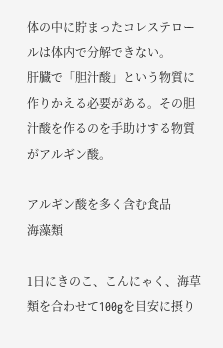体の中に貯まったコレステロールは体内で分解できない。
肝臓で「胆汁酸」という物質に作りかえる必要がある。その胆汁酸を作るのを手助けする物質がアルギン酸。

アルギン酸を多く含む食品
海藻類

1日にきのこ、こんにゃく、海草類を合わせて100gを目安に摂り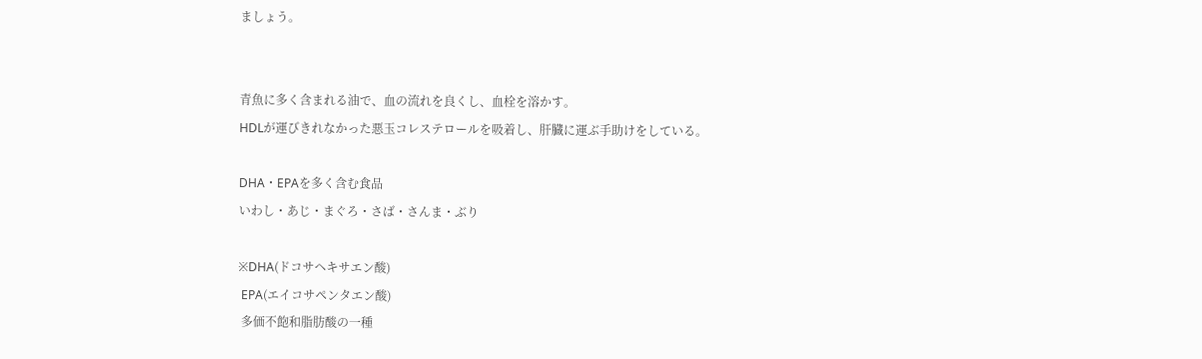ましょう。


青魚に多く含まれる油で、血の流れを良くし、血栓を溶かす。
HDLが運びきれなかった悪玉コレステロールを吸着し、肝臓に運ぶ手助けをしている。

DHA・EPAを多く含む食品
いわし・あじ・まぐろ・さば・さんま・ぶり

※DHA(ドコサヘキサエン酸)
 EPA(エイコサペンタエン酸)
 多価不飽和脂肪酸の一種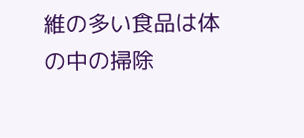維の多い食品は体の中の掃除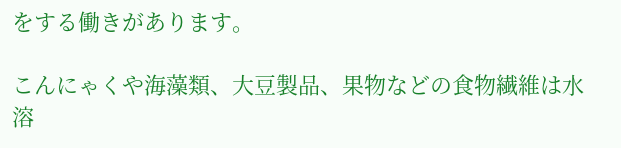をする働きがあります。

こんにゃくや海藻類、大豆製品、果物などの食物繊維は水溶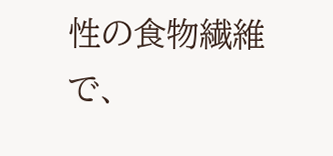性の食物繊維で、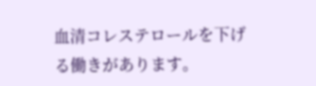血清コレステロールを下げる働きがあります。